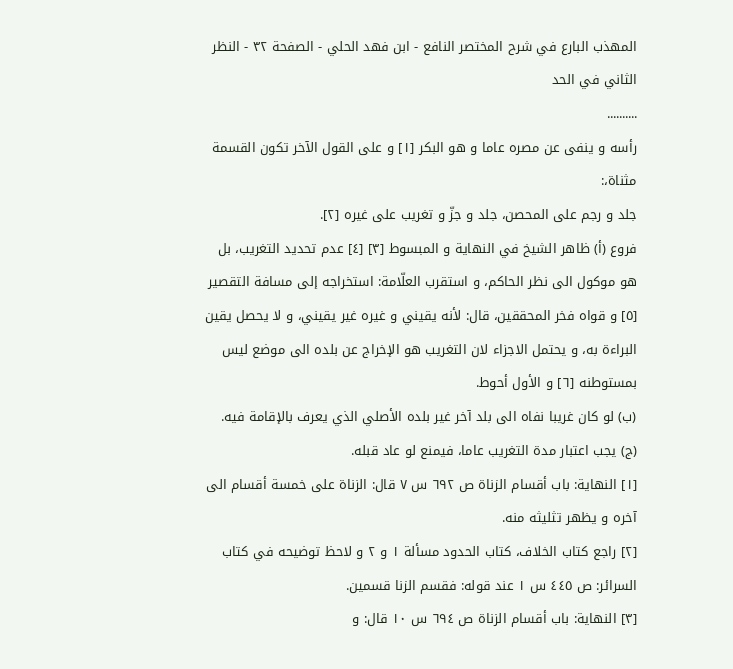المهذب البارع في شرح المختصر النافع - ابن فهد الحلي - الصفحة ٣٢ - النظر الثاني في الحد
..........
رأسه و ينفى عن مصره عاما و هو البكر [١] و على القول الآخر تكون القسمة مثناة،:
جلد و رجم على المحصن، جلد و جزّ و تغريب على غيره [٢].
فروع (أ) ظاهر الشيخ في النهاية و المبسوط [٣] [٤] عدم تحديد التغريب، بل هو موكول الى نظر الحاكم، و استقرب العلّامة: استخراجه إلى مسافة التقصير [٥] و قواه فخر المحققين، قال: لأنه يقيني و غيره غير يقيني، و لا يحصل يقين البراءة به، و يحتمل الاجزاء لان التغريب هو الإخراج عن بلده الى موضع ليس بمستوطنه [٦] و الأول أحوط.
(ب) لو كان غريبا نفاه الى بلد آخر غير بلده الأصلي الذي يعرف بالإقامة فيه.
(ج) يجب اعتبار مدة التغريب عاما، فيمنع لو عاد قبله.
[١] النهاية: باب أقسام الزناة ص ٦٩٢ س ٧ قال: الزناة على خمسة أقسام الى آخره و يظهر تثليثه منه.
[٢] راجع كتاب الخلاف، كتاب الحدود مسألة ١ و ٢ و لاحظ توضيحه في كتاب السرائر: ص ٤٤٥ س ١ عند قوله: فقسم الزنا قسمين.
[٣] النهاية: باب أقسام الزناة ص ٦٩٤ س ١٠ قال: و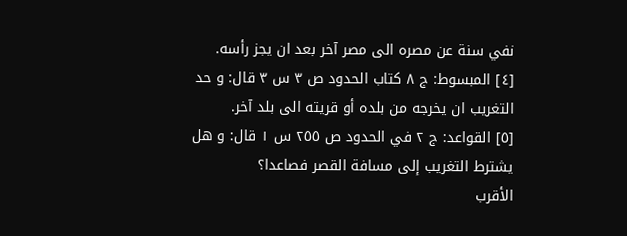نفي سنة عن مصره الى مصر آخر بعد ان يجز رأسه.
[٤] المبسوط: ج ٨ كتاب الحدود ص ٣ س ٣ قال: و حد التغريب ان يخرجه من بلده أو قريته الى بلد آخر.
[٥] القواعد: ج ٢ في الحدود ص ٢٥٥ س ١ قال: و هل يشترط التغريب إلى مسافة القصر فصاعدا؟
الأقرب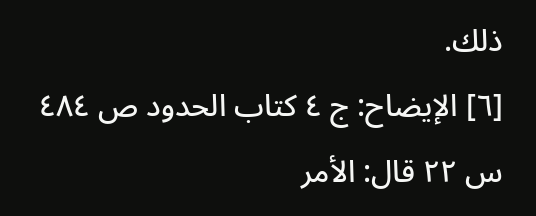ذلك.
[٦] الإيضاح: ج ٤ كتاب الحدود ص ٤٨٤ س ٢٢ قال: الأمر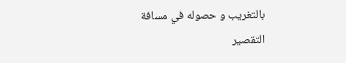بالتغريب و حصوله في مسافة التقصير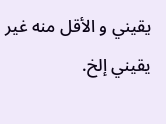يقيني و الأقل منه غير يقيني إلخ.